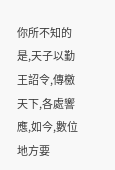你所不知的是,天子以勤王詔令,傳檄天下,各處響應,如今,數位地方要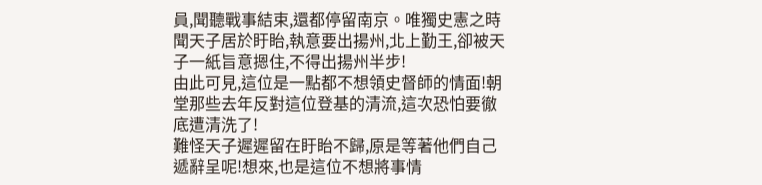員,聞聽戰事結束,還都停留南京。唯獨史憲之時聞天子居於盱眙,執意要出揚州,北上勤王,卻被天子一紙旨意摁住,不得出揚州半步!
由此可見,這位是一點都不想領史督師的情面!朝堂那些去年反對這位登基的清流,這次恐怕要徹底遭清洗了!
難怪天子遲遲留在盱眙不歸,原是等著他們自己遞辭呈呢!想來,也是這位不想將事情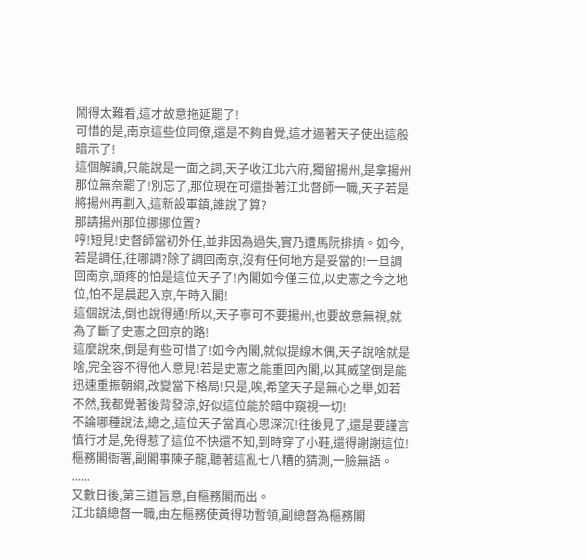鬧得太難看,這才故意拖延罷了!
可惜的是,南京這些位同僚,還是不夠自覺,這才逼著天子使出這般暗示了!
這個解讀,只能說是一面之詞,天子收江北六府,獨留揚州,是拿揚州那位無奈罷了!別忘了,那位現在可還掛著江北督師一職,天子若是將揚州再劃入,這新設軍鎮,誰說了算?
那請揚州那位挪挪位置?
哼!短見!史督師當初外任,並非因為過失,實乃遭馬阮排擠。如今,若是調任,往哪調?除了調回南京,沒有任何地方是妥當的!一旦調回南京,頭疼的怕是這位天子了!內閣如今僅三位,以史憲之今之地位,怕不是晨起入京,午時入閣!
這個說法,倒也說得通!所以,天子寧可不要揚州,也要故意無視,就為了斷了史憲之回京的路!
這麼說來,倒是有些可惜了!如今內閣,就似提線木偶,天子說啥就是啥,完全容不得他人意見!若是史憲之能重回內閣,以其威望倒是能迅速重振朝綱,改變當下格局!只是,唉,希望天子是無心之舉,如若不然,我都覺著後背發涼,好似這位能於暗中窺視一切!
不論哪種說法,總之,這位天子當真心思深沉!往後見了,還是要謹言慎行才是,免得惹了這位不快還不知,到時穿了小鞋,還得謝謝這位!
樞務閣衙署,副閣事陳子龍,聽著這亂七八糟的猜測,一臉無語。
......
又數日後,第三道旨意,自樞務閣而出。
江北鎮總督一職,由左樞務使黃得功暫領,副總督為樞務閣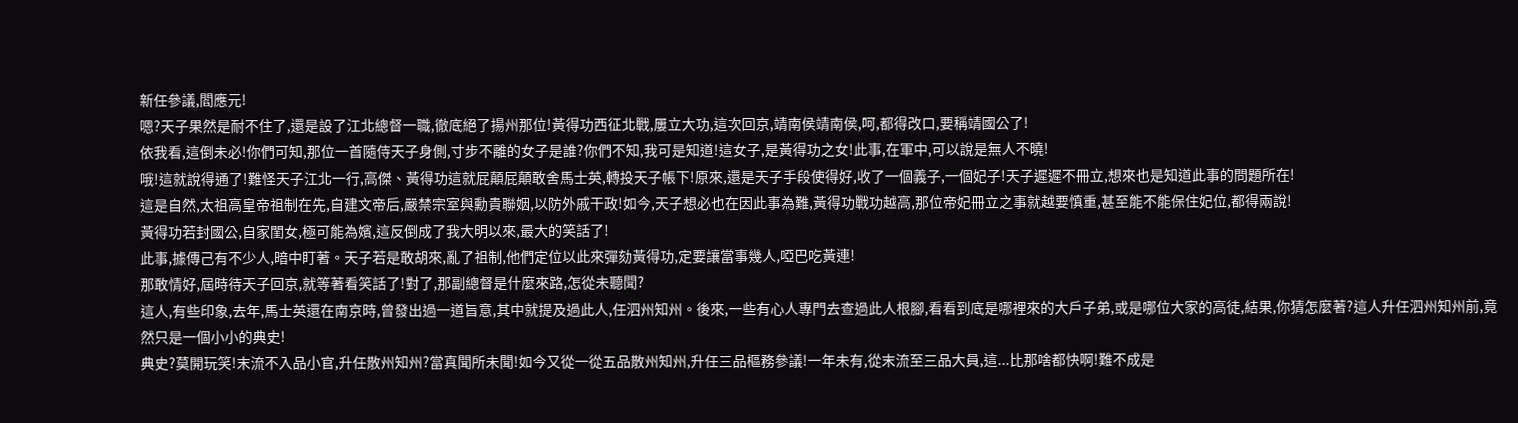新任參議,閻應元!
嗯?天子果然是耐不住了,還是設了江北總督一職,徹底絕了揚州那位!黃得功西征北戰,屢立大功,這次回京,靖南侯靖南侯,呵,都得改口,要稱靖國公了!
依我看,這倒未必!你們可知,那位一首隨侍天子身側,寸步不離的女子是誰?你們不知,我可是知道!這女子,是黃得功之女!此事,在軍中,可以說是無人不曉!
哦!這就說得通了!難怪天子江北一行,高傑、黃得功這就屁顛屁顛敢舍馬士英,轉投天子帳下!原來,還是天子手段使得好,收了一個義子,一個妃子!天子遲遲不冊立,想來也是知道此事的問題所在!
這是自然,太祖高皇帝祖制在先,自建文帝后,嚴禁宗室與勳貴聯姻,以防外戚干政!如今,天子想必也在因此事為難,黃得功戰功越高,那位帝妃冊立之事就越要慎重,甚至能不能保住妃位,都得兩說!
黃得功若封國公,自家閨女,極可能為嬪,這反倒成了我大明以來,最大的笑話了!
此事,據傳己有不少人,暗中盯著。天子若是敢胡來,亂了祖制,他們定位以此來彈劾黃得功,定要讓當事幾人,啞巴吃黃連!
那敢情好,屆時待天子回京,就等著看笑話了!對了,那副總督是什麼來路,怎從未聽聞?
這人,有些印象,去年,馬士英還在南京時,曾發出過一道旨意,其中就提及過此人,任泗州知州。後來,一些有心人專門去查過此人根腳,看看到底是哪裡來的大戶子弟,或是哪位大家的高徒,結果,你猜怎麼著?這人升任泗州知州前,竟然只是一個小小的典史!
典史?莫開玩笑!末流不入品小官,升任散州知州?當真聞所未聞!如今又從一從五品散州知州,升任三品樞務參議!一年未有,從末流至三品大員,這...比那啥都快啊!難不成是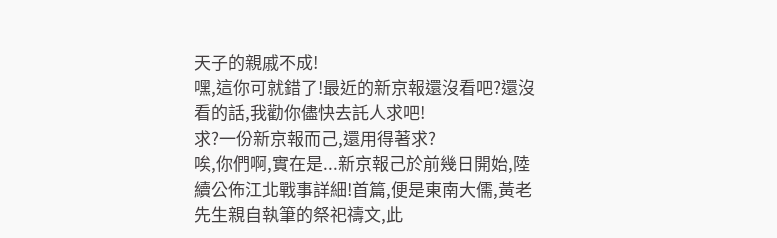天子的親戚不成!
嘿,這你可就錯了!最近的新京報還沒看吧?還沒看的話,我勸你儘快去託人求吧!
求?一份新京報而己,還用得著求?
唉,你們啊,實在是...新京報己於前幾日開始,陸續公佈江北戰事詳細!首篇,便是東南大儒,黃老先生親自執筆的祭祀禱文,此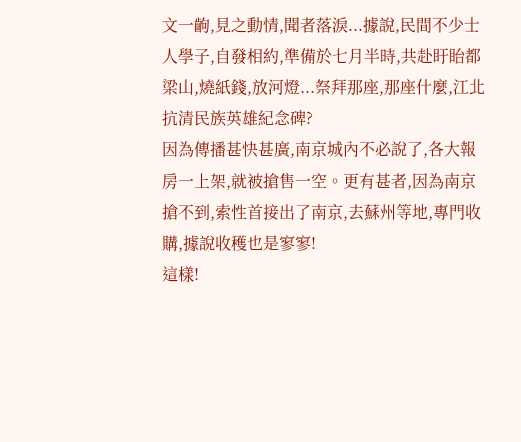文一齣,見之動情,聞者落淚...據說,民間不少士人學子,自發相約,準備於七月半時,共赴盱眙都梁山,燒紙錢,放河燈...祭拜那座,那座什麼,江北抗清民族英雄紀念碑?
因為傳播甚快甚廣,南京城內不必說了,各大報房一上架,就被搶售一空。更有甚者,因為南京搶不到,索性首接出了南京,去蘇州等地,專門收購,據說收穫也是寥寥!
這樣!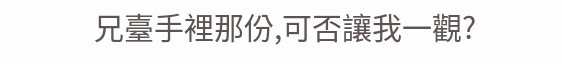兄臺手裡那份,可否讓我一觀?